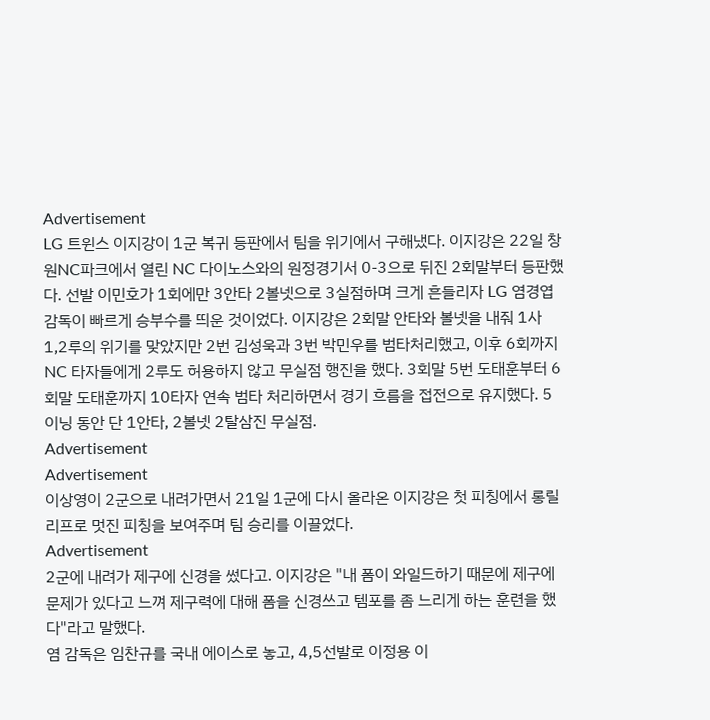Advertisement
LG 트윈스 이지강이 1군 복귀 등판에서 팀을 위기에서 구해냈다. 이지강은 22일 창원NC파크에서 열린 NC 다이노스와의 원정경기서 0-3으로 뒤진 2회말부터 등판했다. 선발 이민호가 1회에만 3안타 2볼넷으로 3실점하며 크게 흔들리자 LG 염경엽 감독이 빠르게 승부수를 띄운 것이었다. 이지강은 2회말 안타와 볼넷을 내줘 1사 1,2루의 위기를 맞았지만 2번 김성욱과 3번 박민우를 범타처리했고, 이후 6회까지 NC 타자들에게 2루도 허용하지 않고 무실점 행진을 했다. 3회말 5번 도태훈부터 6회말 도태훈까지 10타자 연속 범타 처리하면서 경기 흐름을 접전으로 유지했다. 5이닝 동안 단 1안타, 2볼넷 2탈삼진 무실점.
Advertisement
Advertisement
이상영이 2군으로 내려가면서 21일 1군에 다시 올라온 이지강은 첫 피칭에서 롱릴리프로 멋진 피칭을 보여주며 팀 승리를 이끌었다.
Advertisement
2군에 내려가 제구에 신경을 썼다고. 이지강은 "내 폼이 와일드하기 때문에 제구에 문제가 있다고 느껴 제구력에 대해 폼을 신경쓰고 템포를 좀 느리게 하는 훈련을 했다"라고 말했다.
염 감독은 임찬규를 국내 에이스로 놓고, 4,5선발로 이정용 이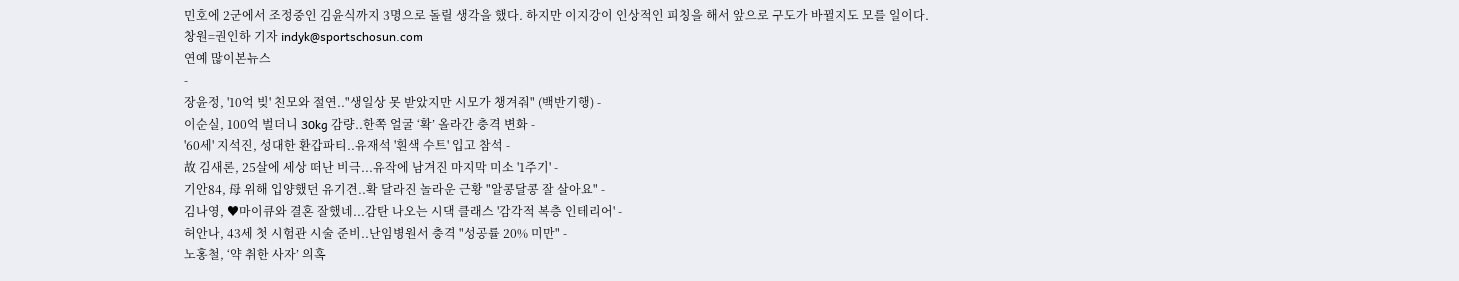민호에 2군에서 조정중인 김윤식까지 3명으로 돌릴 생각을 했다. 하지만 이지강이 인상적인 피칭을 해서 앞으로 구도가 바뀔지도 모를 일이다.
창원=권인하 기자 indyk@sportschosun.com
연예 많이본뉴스
-
장윤정, '10억 빚' 친모와 절연.."생일상 못 받았지만 시모가 챙겨줘" (백반기행) -
이순실, 100억 벌더니 30kg 감량..한쪽 얼굴 ‘확’ 올라간 충격 변화 -
'60세' 지석진, 성대한 환갑파티..유재석 '흰색 수트' 입고 참석 -
故 김새론, 25살에 세상 떠난 비극...유작에 남겨진 마지막 미소 '1주기' -
기안84, 母 위해 입양했던 유기견..확 달라진 놀라운 근황 "알콩달콩 잘 살아요" -
김나영, ♥마이큐와 결혼 잘했네...감탄 나오는 시댁 클래스 '감각적 복층 인테리어' -
허안나, 43세 첫 시험관 시술 준비..난임병원서 충격 "성공률 20% 미만" -
노홍철, ‘약 취한 사자’ 의혹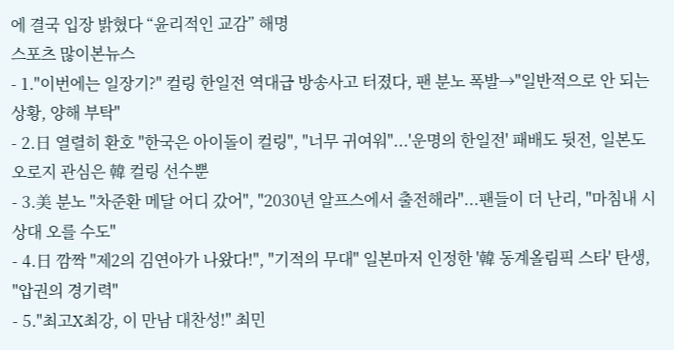에 결국 입장 밝혔다 “윤리적인 교감” 해명
스포츠 많이본뉴스
- 1."이번에는 일장기?" 컬링 한일전 역대급 방송사고 터졌다, 팬 분노 폭발→"일반적으로 안 되는 상황, 양해 부탁"
- 2.日 열렬히 환호 "한국은 아이돌이 컬링", "너무 귀여워"...'운명의 한일전' 패배도 뒷전, 일본도 오로지 관심은 韓 컬링 선수뿐
- 3.美 분노 "차준환 메달 어디 갔어", "2030년 알프스에서 출전해라"...팬들이 더 난리, "마침내 시상대 오를 수도"
- 4.日 깜짝 "제2의 김연아가 나왔다!", "기적의 무대" 일본마저 인정한 '韓 동계올림픽 스타' 탄생, "압권의 경기력"
- 5."최고X최강, 이 만남 대찬성!" 최민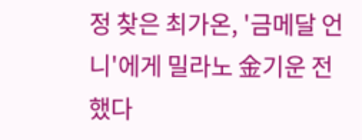정 찾은 최가온, '금메달 언니'에게 밀라노 金기운 전했다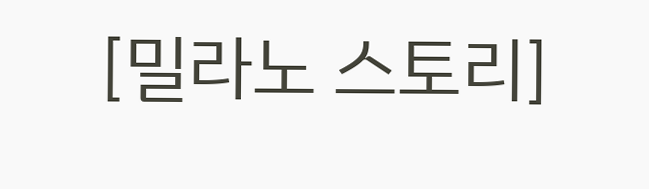[밀라노 스토리]